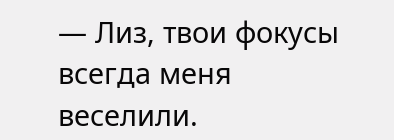— Лиз, твои фокусы всегда меня веселили.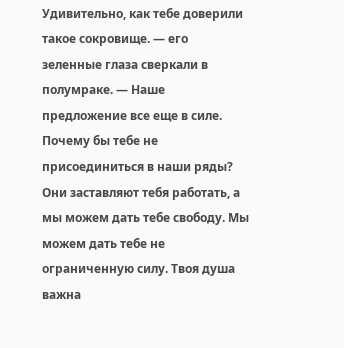Удивительно, как тебе доверили такое сокровище. — его зеленные глаза сверкали в полумраке. — Наше предложение все еще в силе. Почему бы тебе не присоединиться в наши ряды? Они заставляют тебя работать, а мы можем дать тебе свободу. Мы можем дать тебе не ограниченную силу. Твоя душа важна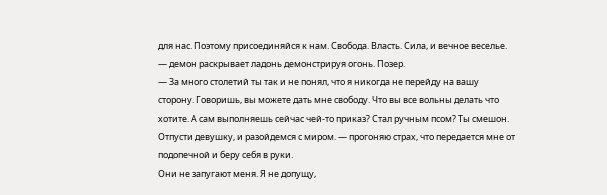для нас. Поэтому присоединяйся к нам. Свобода. Власть. Сила, и вечное веселье. — демон раскрывает ладонь демонстрируя огонь. Позер.
— За много столетий ты так и не понял, что я никогда не перейду на вашу сторону. Говоришь, вы можете дать мне свободу. Что вы все вольны делать что хотите. А сам выполняешь сейчас чей-то приказ? Стал ручным псом? Ты смешон. Отпусти девушку, и разойдемся с миром. — прогоняю страх, что передается мне от подопечной и беру себя в руки.
Они не запугают меня. Я не допущу,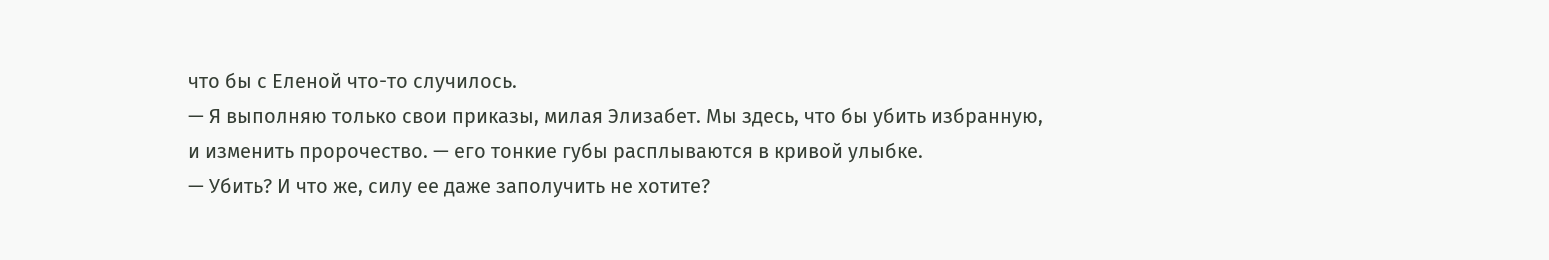что бы с Еленой что-то случилось.
— Я выполняю только свои приказы, милая Элизабет. Мы здесь, что бы убить избранную, и изменить пророчество. — его тонкие губы расплываются в кривой улыбке.
— Убить? И что же, силу ее даже заполучить не хотите?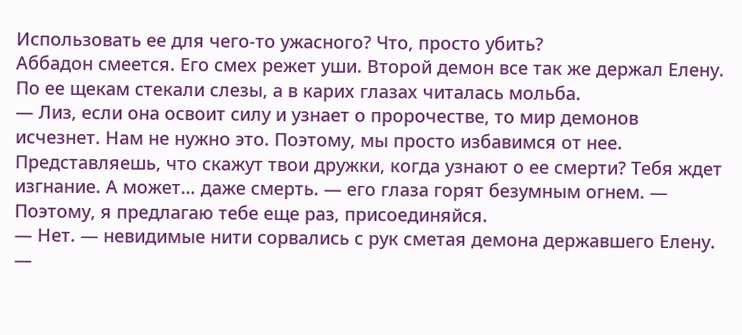Использовать ее для чего-то ужасного? Что, просто убить?
Аббадон смеется. Его смех режет уши. Второй демон все так же держал Елену. По ее щекам стекали слезы, а в карих глазах читалась мольба.
— Лиз, если она освоит силу и узнает о пророчестве, то мир демонов исчезнет. Нам не нужно это. Поэтому, мы просто избавимся от нее. Представляешь, что скажут твои дружки, когда узнают о ее смерти? Тебя ждет изгнание. А может… даже смерть. — его глаза горят безумным огнем. — Поэтому, я предлагаю тебе еще раз, присоединяйся.
— Нет. — невидимые нити сорвались с рук сметая демона державшего Елену. —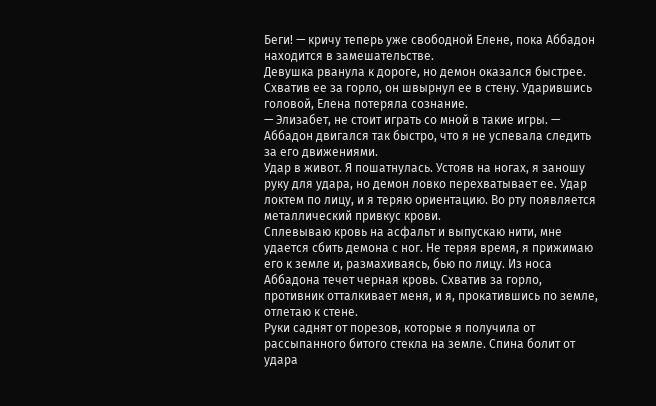Беги! — кричу теперь уже свободной Елене, пока Аббадон находится в замешательстве.
Девушка рванула к дороге, но демон оказался быстрее. Схватив ее за горло, он швырнул ее в стену. Ударившись головой, Елена потеряла сознание.
— Элизабет, не стоит играть со мной в такие игры. — Аббадон двигался так быстро, что я не успевала следить за его движениями.
Удар в живот. Я пошатнулась. Устояв на ногах, я заношу руку для удара, но демон ловко перехватывает ее. Удар локтем по лицу, и я теряю ориентацию. Во рту появляется металлический привкус крови.
Сплевываю кровь на асфальт и выпускаю нити, мне удается сбить демона с ног. Не теряя время, я прижимаю его к земле и, размахиваясь, бью по лицу. Из носа Аббадона течет черная кровь. Схватив за горло, противник отталкивает меня, и я, прокатившись по земле, отлетаю к стене.
Руки саднят от порезов, которые я получила от рассыпанного битого стекла на земле. Спина болит от удара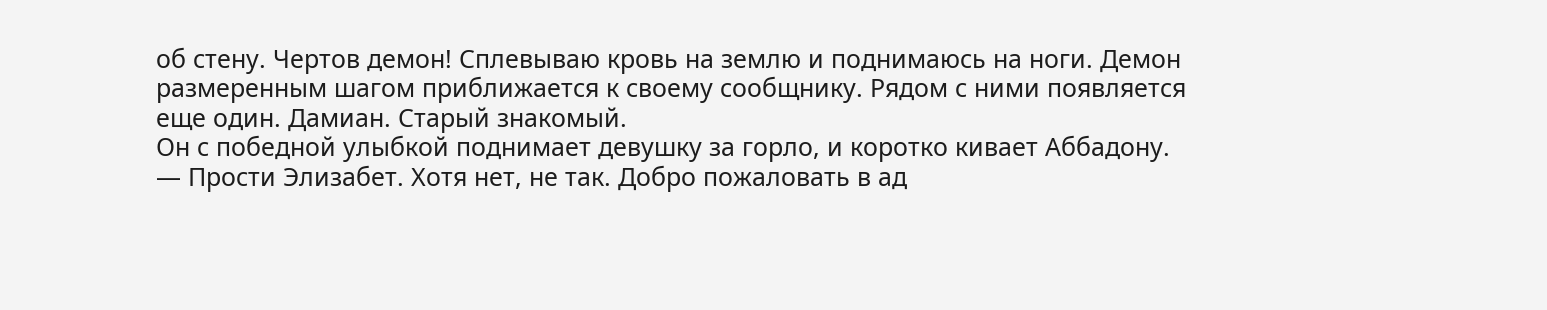об стену. Чертов демон! Сплевываю кровь на землю и поднимаюсь на ноги. Демон размеренным шагом приближается к своему сообщнику. Рядом с ними появляется еще один. Дамиан. Старый знакомый.
Он с победной улыбкой поднимает девушку за горло, и коротко кивает Аббадону.
— Прости Элизабет. Хотя нет, не так. Добро пожаловать в ад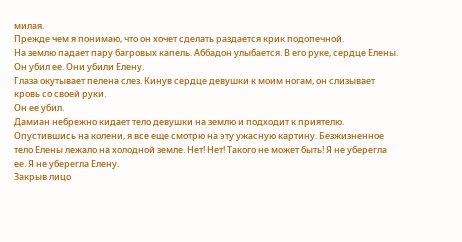милая.
Прежде чем я понимаю, что он хочет сделать раздается крик подопечной.
На землю падает пару багровых капель. Аббадон улыбается. В его руке, сердце Елены. Он убил ее. Они убили Елену.
Глаза окутывает пелена слез. Кинув сердце девушки к моим ногам, он слизывает кровь со своей руки.
Он ее убил.
Дамиан небрежно кидает тело девушки на землю и подходит к приятелю.
Опустившись на колени, я все еще смотрю на эту ужасную картину. Безжизненное тело Елены лежало на холодной земле. Нет! Нет! Такого не может быть! Я не уберегла ее. Я не уберегла Елену.
Закрыв лицо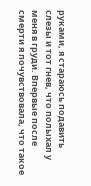руками, я стараюсь подавить слезы и тот гнев, что полыхал у меня в груди. Впервые после смерти я почувствовала, что такое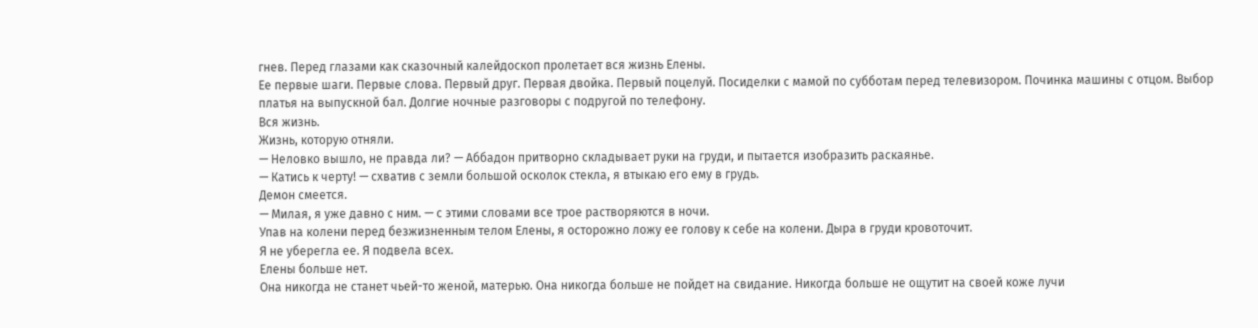гнев. Перед глазами как сказочный калейдоскоп пролетает вся жизнь Елены.
Ее первые шаги. Первые слова. Первый друг. Первая двойка. Первый поцелуй. Посиделки с мамой по субботам перед телевизором. Починка машины с отцом. Выбор платья на выпускной бал. Долгие ночные разговоры с подругой по телефону.
Вся жизнь.
Жизнь, которую отняли.
— Неловко вышло, не правда ли? — Аббадон притворно складывает руки на груди, и пытается изобразить раскаянье.
— Катись к черту! — схватив с земли большой осколок стекла, я втыкаю его ему в грудь.
Демон смеется.
— Милая, я уже давно с ним. — с этими словами все трое растворяются в ночи.
Упав на колени перед безжизненным телом Елены, я осторожно ложу ее голову к себе на колени. Дыра в груди кровоточит.
Я не уберегла ее. Я подвела всех.
Елены больше нет.
Она никогда не станет чьей-то женой, матерью. Она никогда больше не пойдет на свидание. Никогда больше не ощутит на своей коже лучи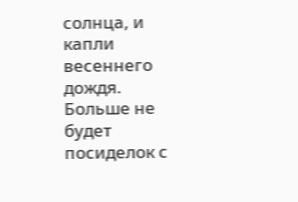солнца, и капли весеннего дождя. Больше не будет посиделок с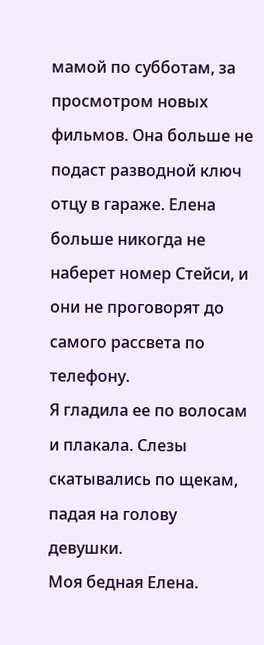мамой по субботам, за просмотром новых фильмов. Она больше не подаст разводной ключ отцу в гараже. Елена больше никогда не наберет номер Стейси, и они не проговорят до самого рассвета по телефону.
Я гладила ее по волосам и плакала. Слезы скатывались по щекам, падая на голову девушки.
Моя бедная Елена.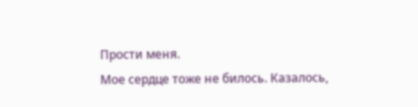Прости меня.
Мое сердце тоже не билось. Казалось,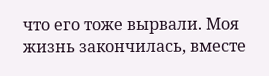что его тоже вырвали. Моя жизнь закончилась, вместе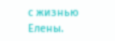с жизнью Елены.